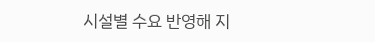시설별 수요 반영해 지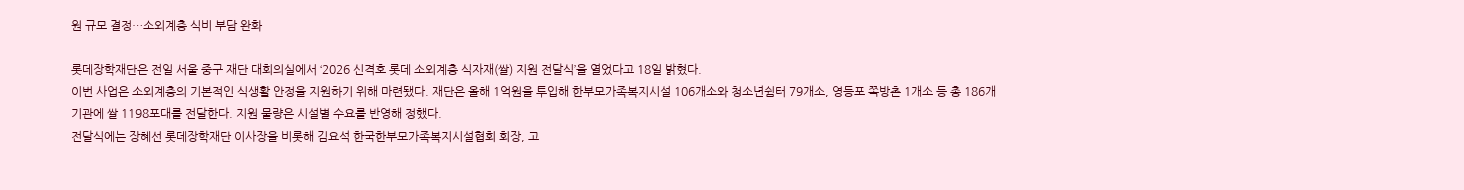원 규모 결정…소외계층 식비 부담 완화

롯데장학재단은 전일 서울 중구 재단 대회의실에서 ‘2026 신격호 롯데 소외계층 식자재(쌀) 지원 전달식’을 열었다고 18일 밝혔다.
이번 사업은 소외계층의 기본적인 식생활 안정을 지원하기 위해 마련됐다. 재단은 올해 1억원을 투입해 한부모가족복지시설 106개소와 청소년쉼터 79개소, 영등포 쪽방촌 1개소 등 총 186개 기관에 쌀 1198포대를 전달한다. 지원 물량은 시설별 수요를 반영해 정했다.
전달식에는 장혜선 롯데장학재단 이사장을 비롯해 김요석 한국한부모가족복지시설협회 회장, 고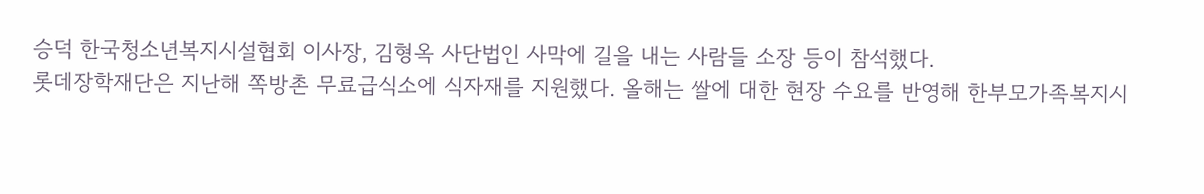승덕 한국청소년복지시설협회 이사장, 김형옥 사단법인 사막에 길을 내는 사람들 소장 등이 참석했다.
롯데장학재단은 지난해 쪽방촌 무료급식소에 식자재를 지원했다. 올해는 쌀에 대한 현장 수요를 반영해 한부모가족복지시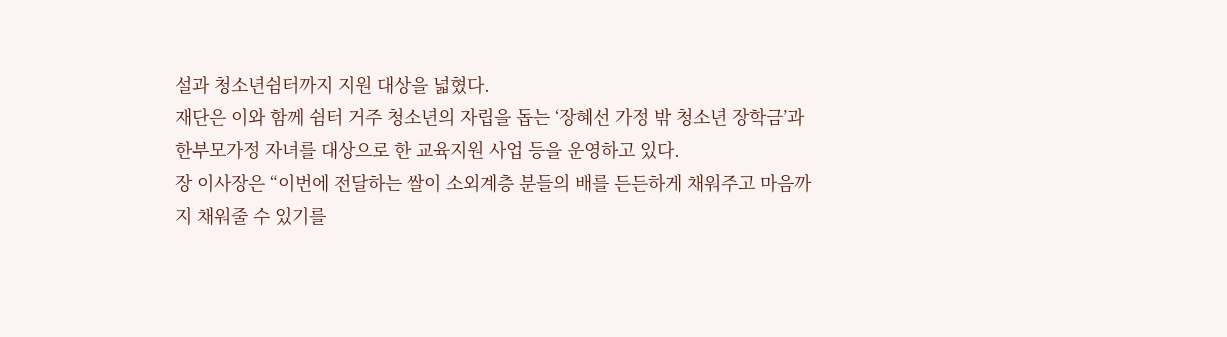설과 청소년쉼터까지 지원 대상을 넓혔다.
재단은 이와 함께 쉼터 거주 청소년의 자립을 돕는 ‘장혜선 가정 밖 청소년 장학금’과 한부모가정 자녀를 대상으로 한 교육지원 사업 등을 운영하고 있다.
장 이사장은 “이번에 전달하는 쌀이 소외계층 분들의 배를 든든하게 채워주고 마음까지 채워줄 수 있기를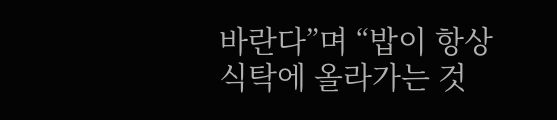바란다”며 “밥이 항상 식탁에 올라가는 것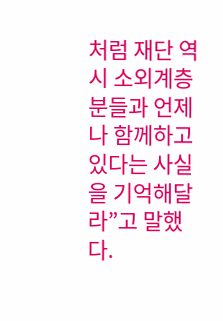처럼 재단 역시 소외계층 분들과 언제나 함께하고 있다는 사실을 기억해달라”고 말했다.